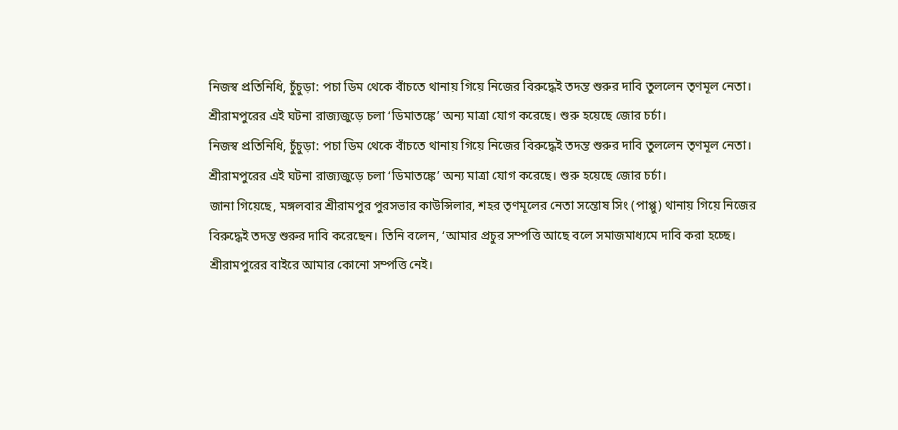নিজস্ব প্রতিনিধি, চুঁচুড়া: পচা ডিম থেকে বাঁচতে থানায় গিয়ে নিজের বিরুদ্ধেই তদন্ত শুরুর দাবি তুললেন তৃণমূল নেতা। শ্রীরামপুরের এই ঘটনা রাজ্যজুড়ে চলা ‘ডিমাতঙ্কে’ অন্য মাত্রা যোগ করেছে। শুরু হয়েছে জোর চর্চা।
নিজস্ব প্রতিনিধি, চুঁচুড়া: পচা ডিম থেকে বাঁচতে থানায় গিয়ে নিজের বিরুদ্ধেই তদন্ত শুরুর দাবি তুললেন তৃণমূল নেতা। শ্রীরামপুরের এই ঘটনা রাজ্যজুড়ে চলা ‘ডিমাতঙ্কে’ অন্য মাত্রা যোগ করেছে। শুরু হয়েছে জোর চর্চা।
জানা গিয়েছে, মঙ্গলবার শ্রীরামপুর পুরসভার কাউন্সিলার, শহর তৃণমূলের নেতা সন্তোষ সিং (পাপ্পু) থানায় গিয়ে নিজের বিরুদ্ধেই তদন্ত শুরুর দাবি করেছেন। তিনি বলেন, ‘আমার প্রচুর সম্পত্তি আছে বলে সমাজমাধ্যমে দাবি করা হচ্ছে। শ্রীরামপুরের বাইরে আমার কোনো সম্পত্তি নেই।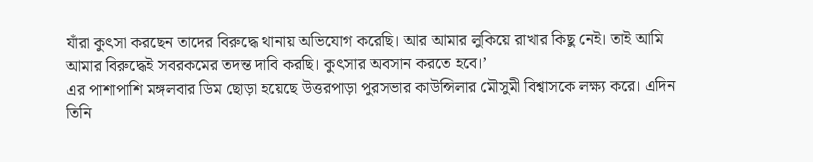যাঁরা কুৎসা করছেন তাদের বিরুদ্ধে থানায় অভিযোগ করেছি। আর আমার লুকিয়ে রাখার কিছু নেই। তাই আমি আমার বিরুদ্ধেই সবরকমের তদন্ত দাবি করছি। কুৎসার অবসান করতে হবে।’
এর পাশাপাশি মঙ্গলবার ডিম ছোড়া হয়েছে উত্তরপাড়া পুরসভার কাউন্সিলার মৌসুমী বিশ্বাসকে লক্ষ্য করে। এদিন তিনি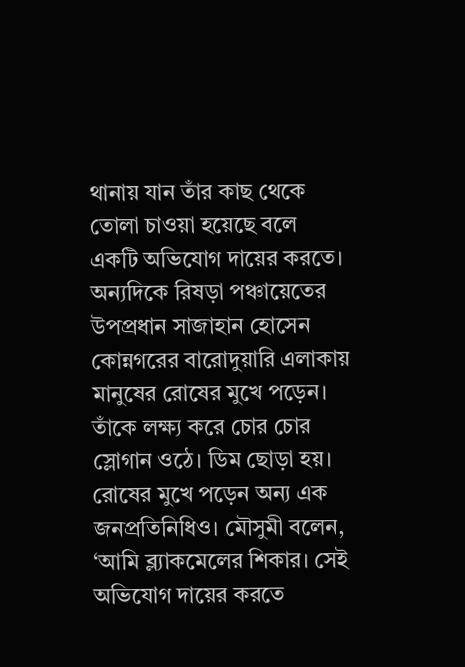থানায় যান তাঁর কাছ থেকে তোলা চাওয়া হয়েছে বলে একটি অভিযোগ দায়ের করতে। অন্যদিকে রিষড়া পঞ্চায়েতের উপপ্রধান সাজাহান হোসেন কোন্নগরের বারোদুয়ারি এলাকায় মানুষের রোষের মুখে পড়েন। তাঁকে লক্ষ্য করে চোর চোর স্লোগান ওঠে। ডিম ছোড়া হয়। রোষের মুখে পড়েন অন্য এক জনপ্রতিনিধিও। মৌসুমী বলেন, ‘আমি ব্ল্যাকমেলের শিকার। সেই অভিযোগ দায়ের করতে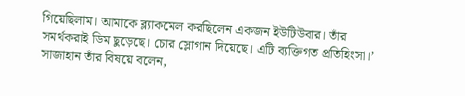গিয়েছিলাম। আমাকে ব্ল্যাকমেল করছিলেন একজন ইউটিউবার। তাঁর সমর্থকরাই ডিম ছুড়েছে। চোর স্লোগান দিয়েছে। এটি ব্যক্তিগত প্রতিহিংসা।’ সাজাহান তাঁর বিষয়ে বলেন,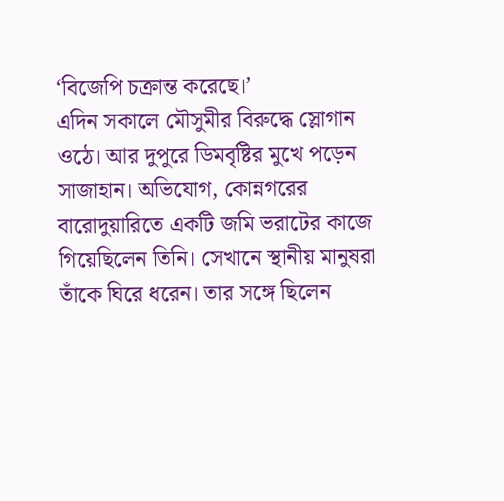‘বিজেপি চক্রান্ত করেছে।’
এদিন সকালে মৌসুমীর বিরুদ্ধে স্লোগান ওঠে। আর দুপুরে ডিমবৃষ্টির মুখে পড়েন সাজাহান। অভিযোগ, কোন্নগরের বারোদুয়ারিতে একটি জমি ভরাটের কাজে গিয়েছিলেন তিনি। সেখানে স্থানীয় মানুষরা তাঁকে ঘিরে ধরেন। তার সঙ্গে ছিলেন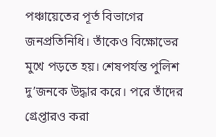পঞ্চায়েতের পূর্ত বিভাগের জনপ্রতিনিধি। তাঁকেও বিক্ষোভের মুখে পড়তে হয়। শেষপর্যন্ত পুলিশ দু’জনকে উদ্ধার করে। পরে তাঁদের গ্রেপ্তারও করা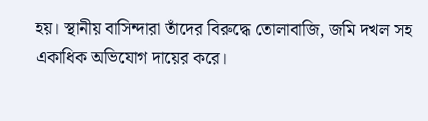হয়। স্থানীয় বাসিন্দারা তাঁদের বিরুদ্ধে তোলাবাজি, জমি দখল সহ একাধিক অভিযোগ দায়ের করে।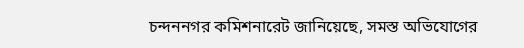চন্দননগর কমিশনারেট জানিয়েছে, সমস্ত অভিযোগের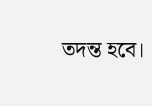তদন্ত হবে।